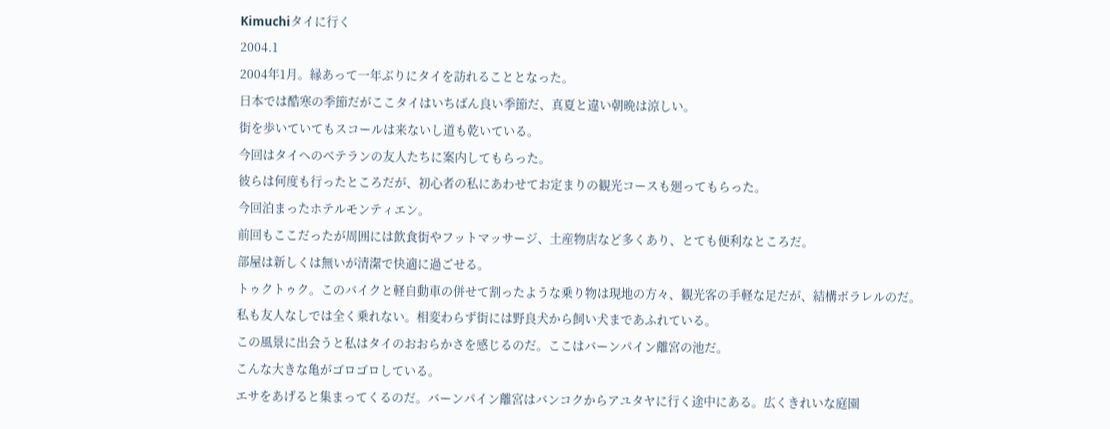Kimuchiタイに行く
2004.1
2004年1月。縁あって一年ぶりにタイを訪れることとなった。
日本では酷寒の季節だがここタイはいちばん良い季節だ、真夏と違い朝晩は涼しい。
街を歩いていてもスコールは来ないし道も乾いている。
今回はタイへのベテランの友人たちに案内してもらった。
彼らは何度も行ったところだが、初心者の私にあわせてお定まりの観光コースも廻ってもらった。
今回泊まったホテルモンティエン。
前回もここだったが周囲には飲食街やフットマッサージ、土産物店など多くあり、とても便利なところだ。
部屋は新しくは無いが清潔で快適に過ごせる。
トゥクトゥク。このバイクと軽自動車の併せて割ったような乗り物は現地の方々、観光客の手軽な足だが、結構ボラレルのだ。
私も友人なしでは全く乗れない。相変わらず街には野良犬から飼い犬まであふれている。
この風景に出会うと私はタイのおおらかさを感じるのだ。ここはバーンパイン離宮の池だ。
こんな大きな亀がゴロゴロしている。
エサをあげると集まってくるのだ。バーンパイン離宮はバンコクからアユタヤに行く途中にある。広くきれいな庭園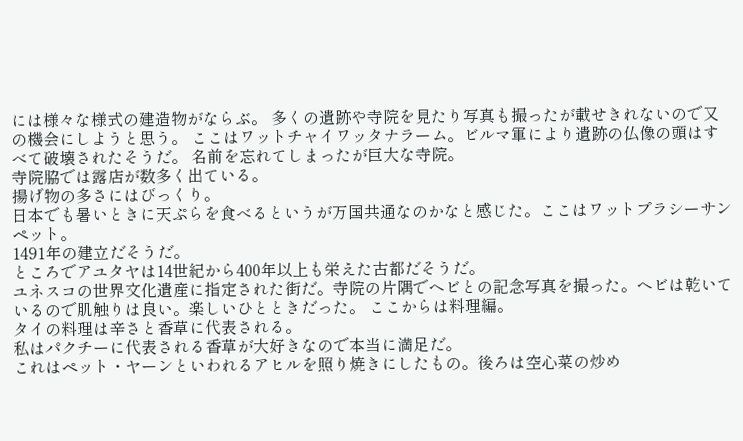には様々な様式の建造物がならぶ。 多くの遺跡や寺院を見たり写真も撮ったが載せきれないので又の機会にしようと思う。 ここはワットチャイワッタナラーム。ビルマ軍により遺跡の仏像の頭はすべて破壊されたそうだ。 名前を忘れてしまったが巨大な寺院。
寺院脇では露店が数多く出ている。
揚げ物の多さにはびっくり。
日本でも暑いときに天ぷらを食べるというが万国共通なのかなと感じた。ここはワットプラシーサンペット。
1491年の建立だそうだ。
ところでアユタヤは14世紀から400年以上も栄えた古都だそうだ。
ユネスコの世界文化遺産に指定された街だ。寺院の片隅でヘビとの記念写真を撮った。ヘビは乾いているので肌触りは良い。楽しいひとときだった。 ここからは料理編。
タイの料理は辛さと香草に代表される。
私はパクチーに代表される香草が大好きなので本当に満足だ。
これはペット・ヤーンといわれるアヒルを照り焼きにしたもの。後ろは空心菜の炒め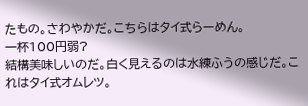たもの。さわやかだ。こちらはタイ式らーめん。
一杯100円弱?
結構美味しいのだ。白く見えるのは水練ふうの感じだ。これはタイ式オムレツ。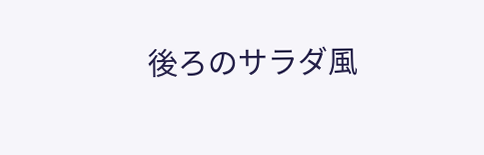後ろのサラダ風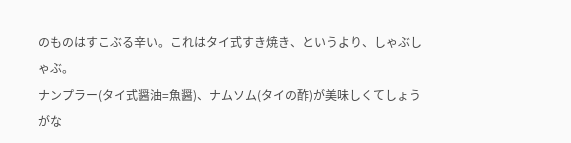のものはすこぶる辛い。これはタイ式すき焼き、というより、しゃぶしゃぶ。
ナンプラー(タイ式醤油=魚醤)、ナムソム(タイの酢)が美味しくてしょうがな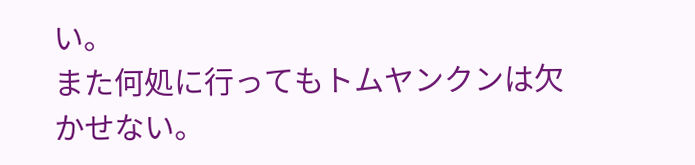い。
また何処に行ってもトムヤンクンは欠かせない。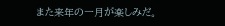また来年の一月が楽しみだ。